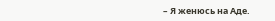– Я женюсь на Аде.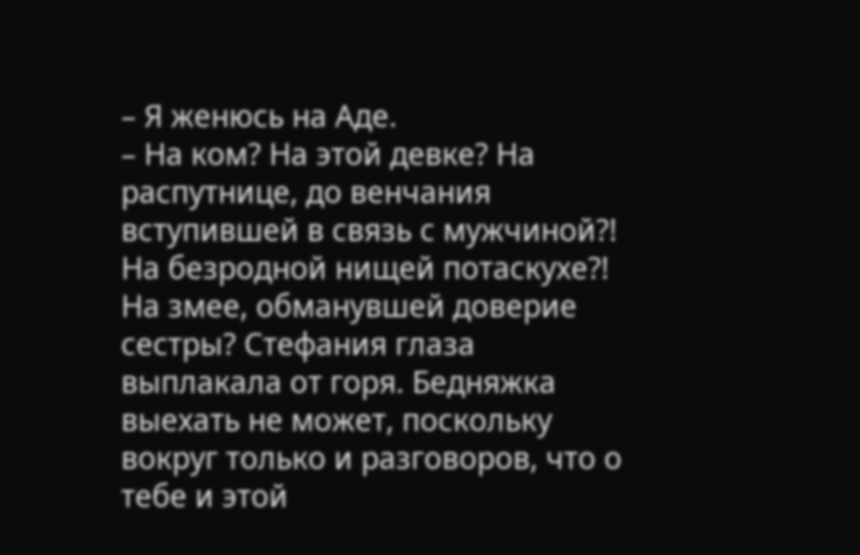– Я женюсь на Аде.
– На ком? На этой девке? На распутнице, до венчания вступившей в связь с мужчиной?! На безродной нищей потаскухе?! На змее, обманувшей доверие сестры? Стефания глаза выплакала от горя. Бедняжка выехать не может, поскольку вокруг только и разговоров, что о тебе и этой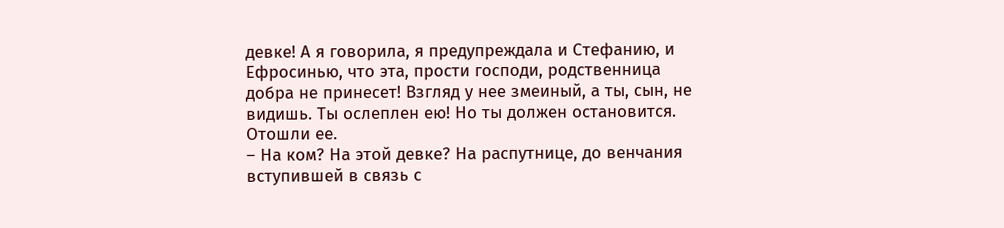девке! А я говорила, я предупреждала и Стефанию, и Ефросинью, что эта, прости господи, родственница добра не принесет! Взгляд у нее змеиный, а ты, сын, не видишь. Ты ослеплен ею! Но ты должен остановится. Отошли ее.
– На ком? На этой девке? На распутнице, до венчания вступившей в связь с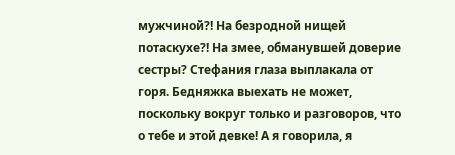мужчиной?! На безродной нищей потаскухе?! На змее, обманувшей доверие сестры? Стефания глаза выплакала от горя. Бедняжка выехать не может, поскольку вокруг только и разговоров, что о тебе и этой девке! А я говорила, я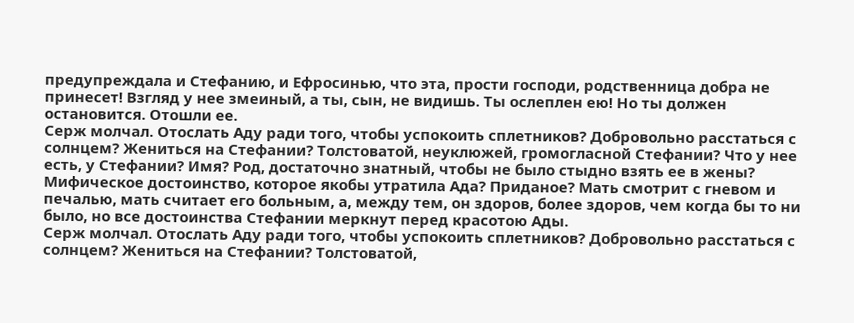предупреждала и Стефанию, и Ефросинью, что эта, прости господи, родственница добра не принесет! Взгляд у нее змеиный, а ты, сын, не видишь. Ты ослеплен ею! Но ты должен остановится. Отошли ее.
Серж молчал. Отослать Аду ради того, чтобы успокоить сплетников? Добровольно расстаться с солнцем? Жениться на Стефании? Толстоватой, неуклюжей, громогласной Стефании? Что у нее есть, у Стефании? Имя? Род, достаточно знатный, чтобы не было стыдно взять ее в жены? Мифическое достоинство, которое якобы утратила Ада? Приданое? Мать смотрит с гневом и печалью, мать считает его больным, а, между тем, он здоров, более здоров, чем когда бы то ни было, но все достоинства Стефании меркнут перед красотою Ады.
Серж молчал. Отослать Аду ради того, чтобы успокоить сплетников? Добровольно расстаться с солнцем? Жениться на Стефании? Толстоватой,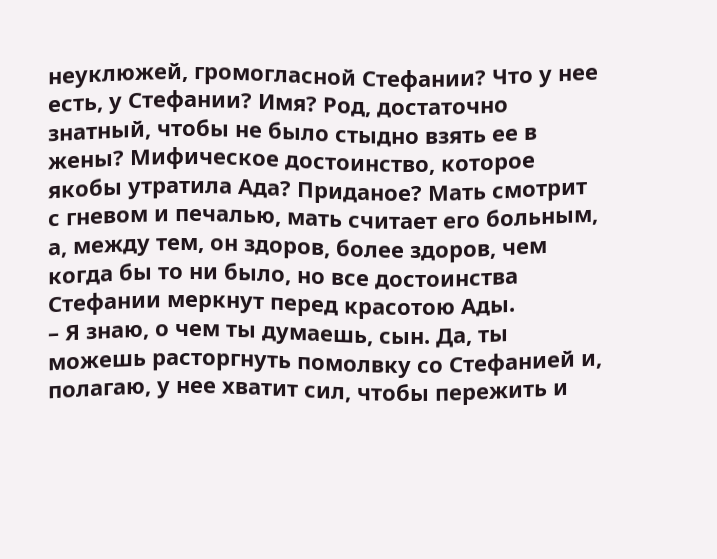неуклюжей, громогласной Стефании? Что у нее есть, у Стефании? Имя? Род, достаточно знатный, чтобы не было стыдно взять ее в жены? Мифическое достоинство, которое якобы утратила Ада? Приданое? Мать смотрит с гневом и печалью, мать считает его больным, а, между тем, он здоров, более здоров, чем когда бы то ни было, но все достоинства Стефании меркнут перед красотою Ады.
– Я знаю, о чем ты думаешь, сын. Да, ты можешь расторгнуть помолвку со Стефанией и, полагаю, у нее хватит сил, чтобы пережить и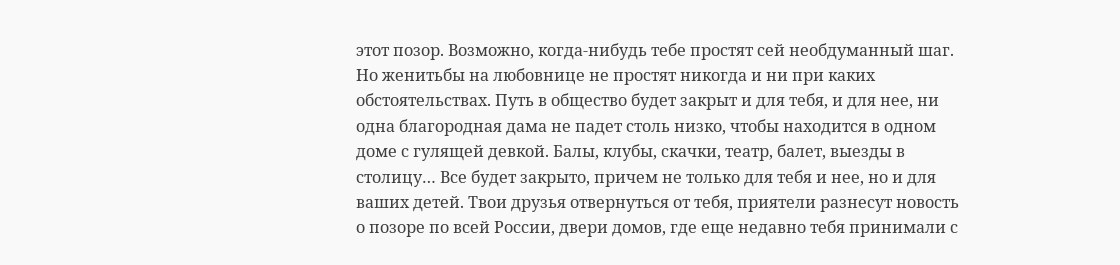этот позор. Возможно, когда-нибудь тебе простят сей необдуманный шаг. Но женитьбы на любовнице не простят никогда и ни при каких обстоятельствах. Путь в общество будет закрыт и для тебя, и для нее, ни одна благородная дама не падет столь низко, чтобы находится в одном доме с гулящей девкой. Балы, клубы, скачки, театр, балет, выезды в столицу… Все будет закрыто, причем не только для тебя и нее, но и для ваших детей. Твои друзья отвернуться от тебя, приятели разнесут новость о позоре по всей России, двери домов, где еще недавно тебя принимали с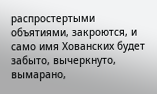распростертыми объятиями, закроются, и само имя Хованских будет забыто, вычеркнуто, вымарано,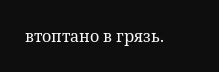втоптано в грязь.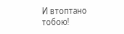И втоптано тобою!